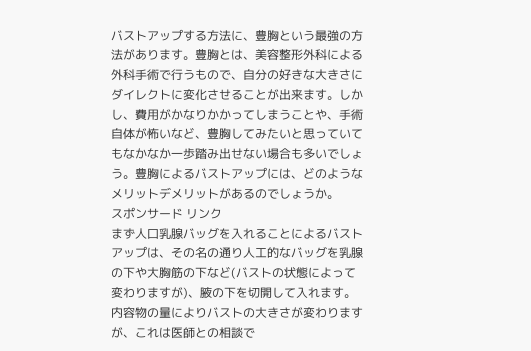バストアップする方法に、豊胸という最強の方法があります。豊胸とは、美容整形外科による外科手術で行うもので、自分の好きな大きさにダイレクトに変化させることが出来ます。しかし、費用がかなりかかってしまうことや、手術自体が怖いなど、豊胸してみたいと思っていてもなかなか一歩踏み出せない場合も多いでしょう。豊胸によるバストアップには、どのようなメリットデメリットがあるのでしょうか。
スポンサード リンク
まず人口乳腺バッグを入れることによるバストアップは、その名の通り人工的なバッグを乳腺の下や大胸筋の下など(バストの状態によって変わりますが)、腋の下を切開して入れます。内容物の量によりバストの大きさが変わりますが、これは医師との相談で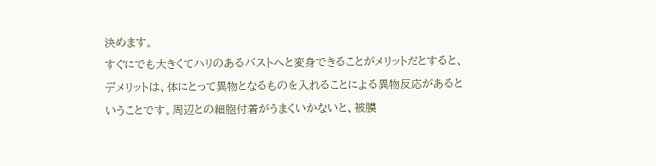決めます。
すぐにでも大きくてハリのあるバストへと変身できることがメリットだとすると、デメリットは、体にとって異物となるものを入れることによる異物反応があるということです。周辺との細胞付着がうまくいかないと、被膜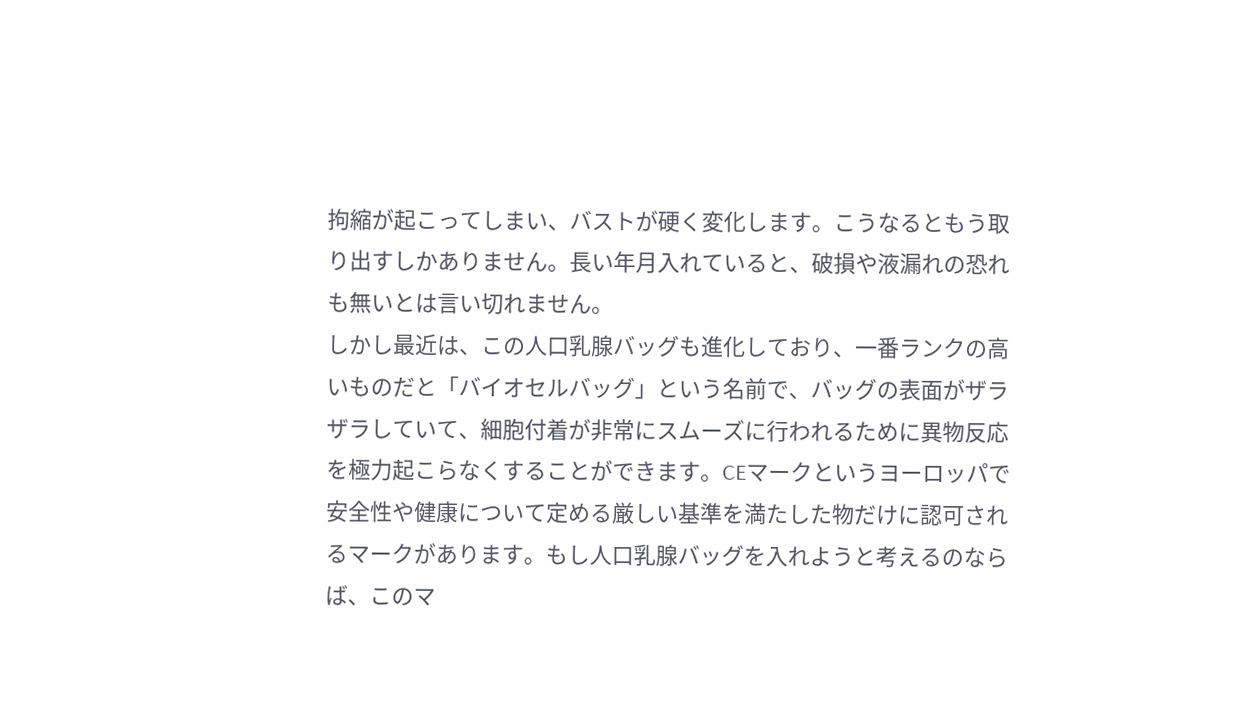拘縮が起こってしまい、バストが硬く変化します。こうなるともう取り出すしかありません。長い年月入れていると、破損や液漏れの恐れも無いとは言い切れません。
しかし最近は、この人口乳腺バッグも進化しており、一番ランクの高いものだと「バイオセルバッグ」という名前で、バッグの表面がザラザラしていて、細胞付着が非常にスムーズに行われるために異物反応を極力起こらなくすることができます。CEマークというヨーロッパで安全性や健康について定める厳しい基準を満たした物だけに認可されるマークがあります。もし人口乳腺バッグを入れようと考えるのならば、このマ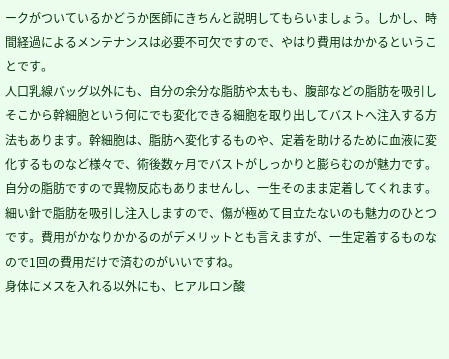ークがついているかどうか医師にきちんと説明してもらいましょう。しかし、時間経過によるメンテナンスは必要不可欠ですので、やはり費用はかかるということです。
人口乳線バッグ以外にも、自分の余分な脂肪や太もも、腹部などの脂肪を吸引しそこから幹細胞という何にでも変化できる細胞を取り出してバストへ注入する方法もあります。幹細胞は、脂肪へ変化するものや、定着を助けるために血液に変化するものなど様々で、術後数ヶ月でバストがしっかりと膨らむのが魅力です。自分の脂肪ですので異物反応もありませんし、一生そのまま定着してくれます。細い針で脂肪を吸引し注入しますので、傷が極めて目立たないのも魅力のひとつです。費用がかなりかかるのがデメリットとも言えますが、一生定着するものなので1回の費用だけで済むのがいいですね。
身体にメスを入れる以外にも、ヒアルロン酸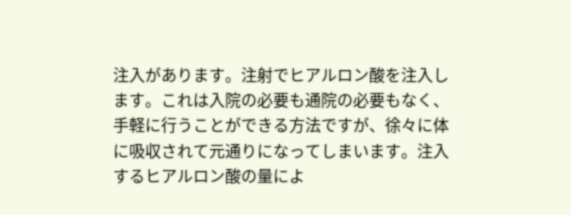注入があります。注射でヒアルロン酸を注入します。これは入院の必要も通院の必要もなく、手軽に行うことができる方法ですが、徐々に体に吸収されて元通りになってしまいます。注入するヒアルロン酸の量によ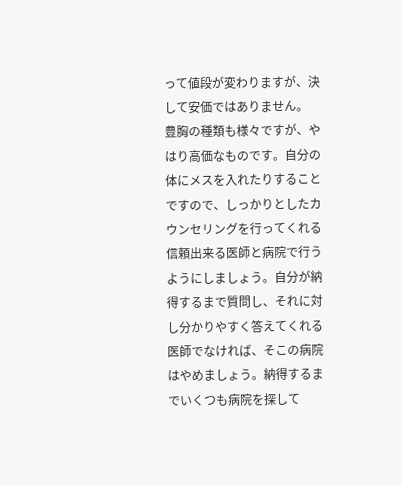って値段が変わりますが、決して安価ではありません。
豊胸の種類も様々ですが、やはり高価なものです。自分の体にメスを入れたりすることですので、しっかりとしたカウンセリングを行ってくれる信頼出来る医師と病院で行うようにしましょう。自分が納得するまで質問し、それに対し分かりやすく答えてくれる医師でなければ、そこの病院はやめましょう。納得するまでいくつも病院を探して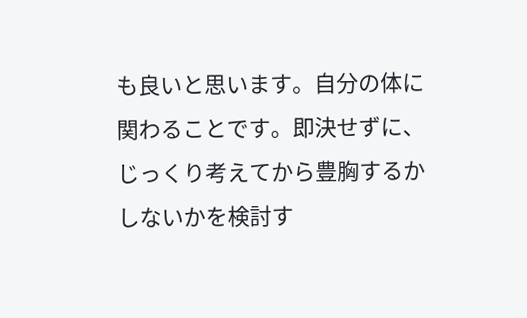も良いと思います。自分の体に関わることです。即決せずに、じっくり考えてから豊胸するかしないかを検討す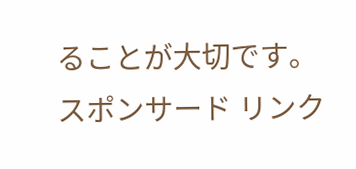ることが大切です。
スポンサード リンク